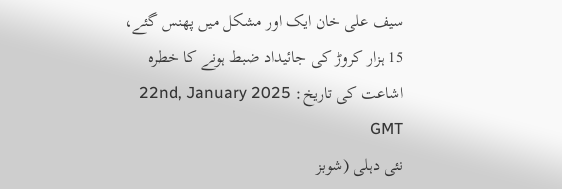سیف علی خان ایک اور مشکل میں پھنس گئے، 15 ہزار کروڑ کی جائیداد ضبط ہونے کا خطرہ
اشاعت کی تاریخ: 22nd, January 2025 GMT
نئی دہلی (شوبز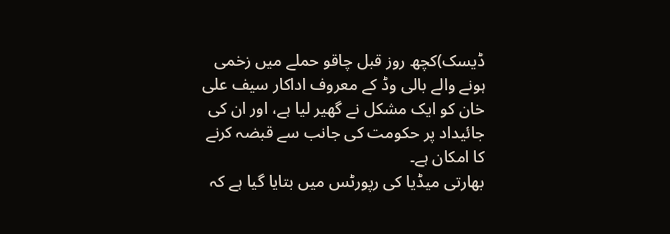ڈیسک)کچھ روز قبل چاقو حملے میں زخمی ہونے والے بالی وڈ کے معروف اداکار سیف علی خان کو ایک مشکل نے گھیر لیا ہے، اور ان کی جائیداد پر حکومت کی جانب سے قبضہ کرنے کا امکان ہے۔
بھارتی میڈیا کی رپورٹس میں بتایا گیا ہے کہ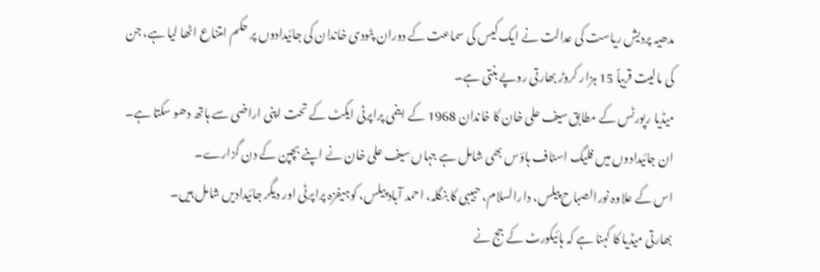مدھیہ پردیش ریاست کی عدالت نے ایک کیس کی سماعت کے دوران پٹودی خاندان کی جائیدادوں پر حکم امتناع اٹھا لیا ہے، جن کی مالیت قریباً 15 ہزار کروڑ بھارتی روپے بنتی ہے۔
میڈیا رپورٹس کے مطابق سیف علی خان کا خاندان 1968 کے اینمی پراپرٹی ایکٹ کے تحت اپنی اراضی سے ہاتھ دھو سکتا ہے۔ ان جائیدادوں میں فلیگ اسٹاف ہاؤس بھی شامل ہے جہاں سیف علی خان نے اپنے بچپن کے دن گزارے۔
اس کے علاوہ نورالصباح پیلس، دارالسلام، حبیبی کا بنگلہ، احمد آباد پیلس، کوہیفزہ پراپرٹی اور دیگر جائیدادیں شامل ہیں۔
بھارتی میڈیا کا کہنا ہے کہ ہائیکورٹ کے جج نے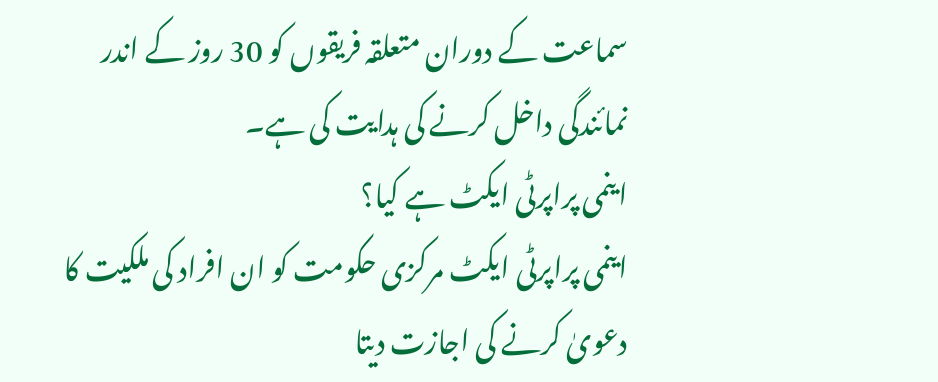سماعت کے دوران متعلقہ فریقوں کو 30 روز کے اندر نمائندگی داخل کرنے کی ہدایت کی ہے۔
اینمی پراپرٹی ایکٹ ہے کیا؟
اینمی پراپرٹی ایکٹ مرکزی حکومت کو ان افراد کی ملکیت کا دعویٰ کرنے کی اجازت دیتا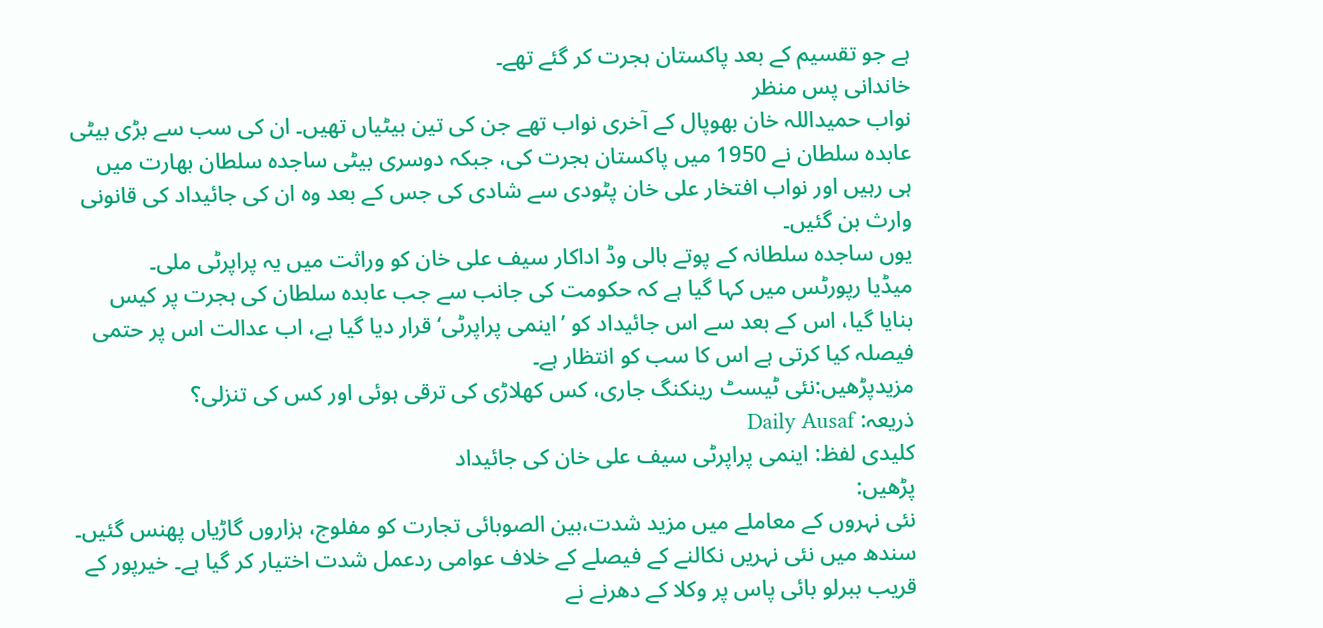ہے جو تقسیم کے بعد پاکستان ہجرت کر گئے تھے۔
خاندانی پس منظر
نواب حمیداللہ خان بھوپال کے آخری نواب تھے جن کی تین بیٹیاں تھیں۔ ان کی سب سے بڑی بیٹی عابدہ سلطان نے 1950 میں پاکستان ہجرت کی، جبکہ دوسری بیٹی ساجدہ سلطان بھارت میں ہی رہیں اور نواب افتخار علی خان پٹودی سے شادی کی جس کے بعد وہ ان کی جائیداد کی قانونی وارث بن گئیں۔
یوں ساجدہ سلطانہ کے پوتے بالی وڈ اداکار سیف علی خان کو وراثت میں یہ پراپرٹی ملی۔
میڈیا رپورٹس میں کہا گیا ہے کہ حکومت کی جانب سے جب عابدہ سلطان کی ہجرت پر کیس بنایا گیا، اس کے بعد سے اس جائیداد کو ’اینمی پراپرٹی‘ قرار دیا گیا ہے، اب عدالت اس پر حتمی فیصلہ کیا کرتی ہے اس کا سب کو انتظار ہے۔
مزیدپڑھیں:نئی ٹیسٹ رینکنگ جاری، کس کھلاڑی کی ترقی ہوئی اور کس کی تنزلی؟
ذریعہ: Daily Ausaf
کلیدی لفظ: اینمی پراپرٹی سیف علی خان کی جائیداد
پڑھیں:
نئی نہروں کے معاملے میں مزید شدت،بین الصوبائی تجارت کو مفلوج، ہزاروں گاڑیاں پھنس گئیں۔
سندھ میں نئی نہریں نکالنے کے فیصلے کے خلاف عوامی ردعمل شدت اختیار کر گیا ہے۔ خیرپور کے قریب ببرلو بائی پاس پر وکلا کے دھرنے نے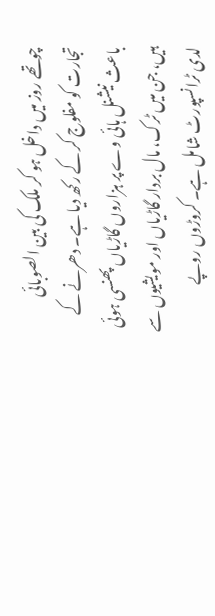چوتھے روز میں داخل ہو کر ملک کی بین الصوبائی تجارت کو مفلوج کر کے رکھ دیا ہے۔ دھرنے کے باعث نیشنل ہائی وے پر ہزاروں گاڑیاں پھنسی ہوئی ہیں، جن میں ٹرک، مال بردار گاڑیاں اور مویشیوں سے لدی ٹرانسپورٹ شامل ہے۔ کروڑوں روپے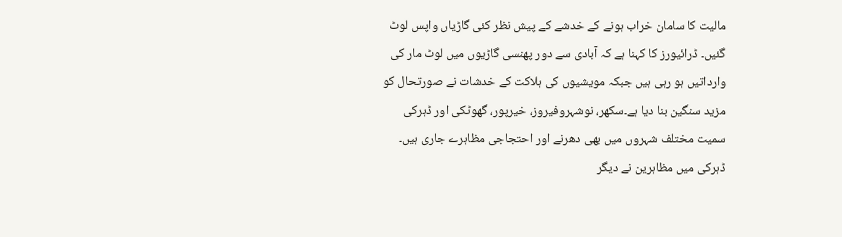مالیت کا سامان خراب ہونے کے خدشے کے پیش نظر کئی گاڑیاں واپس لوٹ گئیں۔ ڈرائیورز کا کہنا ہے کہ آبادی سے دور پھنسی گاڑیوں میں لوٹ مار کی وارداتیں ہو رہی ہیں جبکہ مویشیوں کی ہلاکت کے خدشات نے صورتحال کو مزید سنگین بنا دیا ہے۔سکھر، نوشہروفیروز، خیرپور، گھوٹکی اور ڈہرکی سمیت مختلف شہروں میں بھی دھرنے اور احتجاجی مظاہرے جاری ہیں۔ ڈہرکی میں مظاہرین نے دیگر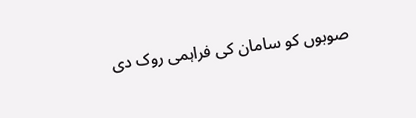صوبوں کو سامان کی فراہمی روک دی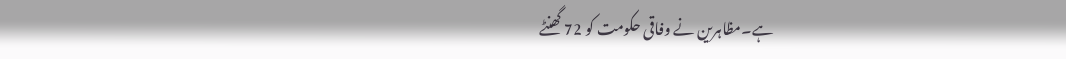ہے۔مظاہرین نے وفاقی حکومت کو 72 گھنٹے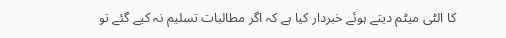کا الٹی میٹم دیتے ہوئے خبردار کیا ہے کہ اگر مطالبات تسلیم نہ کیے گئے تو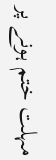مہلت ختم ہونے پر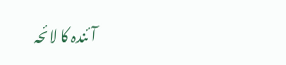آئندہ کا لائحہ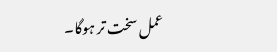عمل سخت تر ہوگا۔